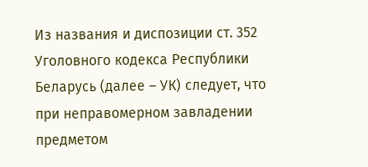Из названия и диспозиции ст. 352 Уголовного кодекса Республики Беларусь (далее – УК) следует, что при неправомерном завладении предметом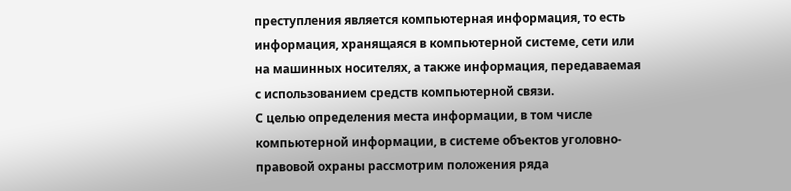преступления является компьютерная информация, то есть информация, хранящаяся в компьютерной системе, сети или на машинных носителях, а также информация, передаваемая с использованием средств компьютерной связи.
С целью определения места информации, в том числе компьютерной информации, в системе объектов уголовно-правовой охраны рассмотрим положения ряда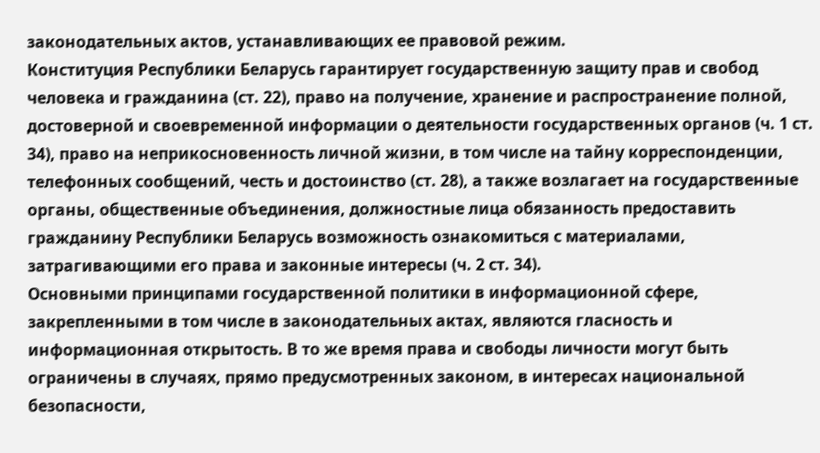законодательных актов, устанавливающих ее правовой режим.
Конституция Республики Беларусь гарантирует государственную защиту прав и свобод человека и гражданина (ст. 22), право на получение, хранение и распространение полной, достоверной и своевременной информации о деятельности государственных органов (ч. 1 ст. 34), право на неприкосновенность личной жизни, в том числе на тайну корреспонденции, телефонных сообщений, честь и достоинство (ст. 28), а также возлагает на государственные органы, общественные объединения, должностные лица обязанность предоставить гражданину Республики Беларусь возможность ознакомиться с материалами, затрагивающими его права и законные интересы (ч. 2 ст. 34).
Основными принципами государственной политики в информационной сфере, закрепленными в том числе в законодательных актах, являются гласность и информационная открытость. В то же время права и свободы личности могут быть ограничены в случаях, прямо предусмотренных законом, в интересах национальной безопасности,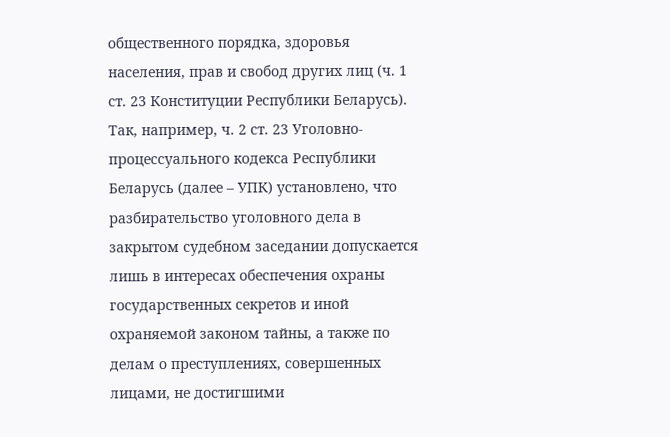общественного порядка, здоровья населения, прав и свобод других лиц (ч. 1 ст. 23 Конституции Республики Беларусь). Так, например, ч. 2 ст. 23 Уголовно-процессуального кодекса Республики Беларусь (далее – УПК) установлено, что разбирательство уголовного дела в закрытом судебном заседании допускается лишь в интересах обеспечения охраны государственных секретов и иной охраняемой законом тайны, а также по делам о преступлениях, совершенных лицами, не достигшими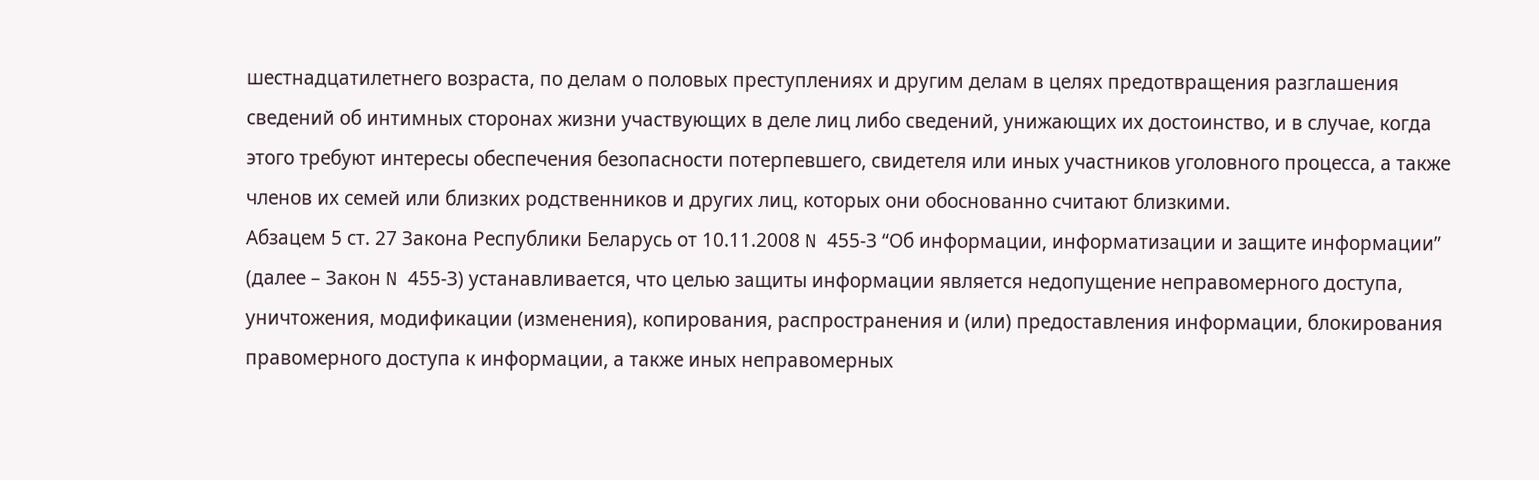шестнадцатилетнего возраста, по делам о половых преступлениях и другим делам в целях предотвращения разглашения сведений об интимных сторонах жизни участвующих в деле лиц либо сведений, унижающих их достоинство, и в случае, когда этого требуют интересы обеспечения безопасности потерпевшего, свидетеля или иных участников уголовного процесса, а также членов их семей или близких родственников и других лиц, которых они обоснованно считают близкими.
Абзацем 5 ст. 27 Закона Республики Беларусь от 10.11.2008 N 455-З “Об информации, информатизации и защите информации” (далее – Закон N 455-З) устанавливается, что целью защиты информации является недопущение неправомерного доступа, уничтожения, модификации (изменения), копирования, распространения и (или) предоставления информации, блокирования правомерного доступа к информации, а также иных неправомерных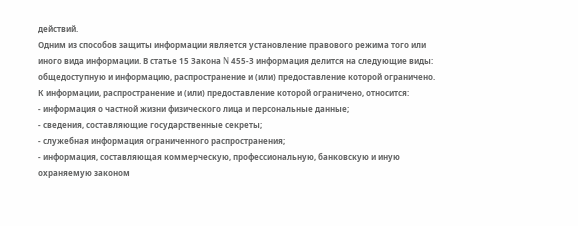действий.
Одним из способов защиты информации является установление правового режима того или иного вида информации. В статье 15 Закона N 455-З информация делится на следующие виды: общедоступную и информацию, распространение и (или) предоставление которой ограничено.
К информации, распространение и (или) предоставление которой ограничено, относится:
- информация о частной жизни физического лица и персональные данные;
- сведения, составляющие государственные секреты;
- служебная информация ограниченного распространения;
- информация, составляющая коммерческую, профессиональную, банковскую и иную охраняемую законом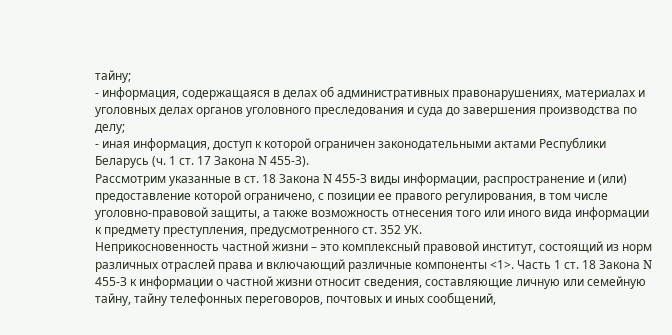тайну;
- информация, содержащаяся в делах об административных правонарушениях, материалах и уголовных делах органов уголовного преследования и суда до завершения производства по делу;
- иная информация, доступ к которой ограничен законодательными актами Республики Беларусь (ч. 1 ст. 17 Закона N 455-З).
Рассмотрим указанные в ст. 18 Закона N 455-З виды информации, распространение и (или) предоставление которой ограничено, с позиции ее правого регулирования, в том числе уголовно-правовой защиты, а также возможность отнесения того или иного вида информации к предмету преступления, предусмотренного ст. 352 УК.
Неприкосновенность частной жизни – это комплексный правовой институт, состоящий из норм различных отраслей права и включающий различные компоненты <1>. Часть 1 ст. 18 Закона N 455-З к информации о частной жизни относит сведения, составляющие личную или семейную тайну, тайну телефонных переговоров, почтовых и иных сообщений,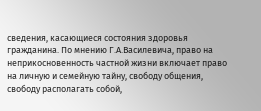сведения, касающиеся состояния здоровья гражданина. По мнению Г.А.Василевича, право на неприкосновенность частной жизни включает право на личную и семейную тайну, свободу общения, свободу располагать собой,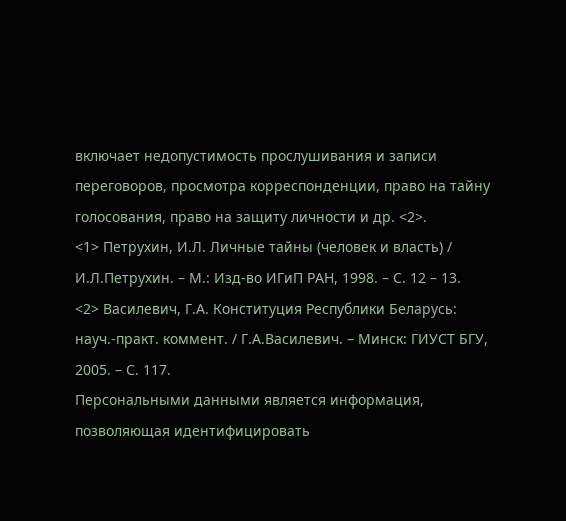включает недопустимость прослушивания и записи переговоров, просмотра корреспонденции, право на тайну голосования, право на защиту личности и др. <2>.
<1> Петрухин, И.Л. Личные тайны (человек и власть) / И.Л.Петрухин. – М.: Изд-во ИГиП РАН, 1998. – С. 12 – 13.
<2> Василевич, Г.А. Конституция Республики Беларусь: науч.-практ. коммент. / Г.А.Василевич. – Минск: ГИУСТ БГУ, 2005. – С. 117.
Персональными данными является информация, позволяющая идентифицировать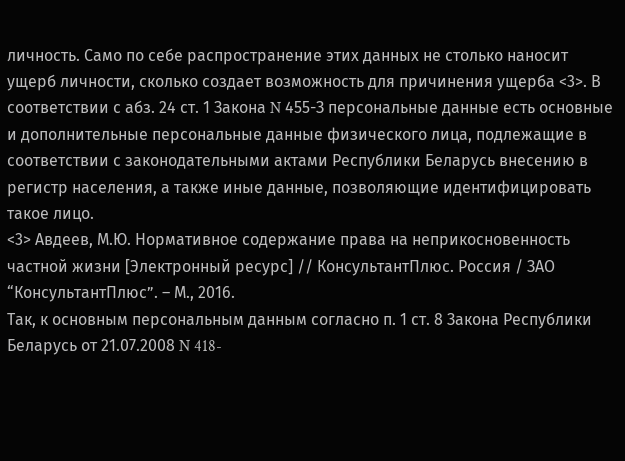личность. Само по себе распространение этих данных не столько наносит ущерб личности, сколько создает возможность для причинения ущерба <3>. В соответствии с абз. 24 ст. 1 Закона N 455-З персональные данные есть основные и дополнительные персональные данные физического лица, подлежащие в соответствии с законодательными актами Республики Беларусь внесению в регистр населения, а также иные данные, позволяющие идентифицировать такое лицо.
<3> Авдеев, М.Ю. Нормативное содержание права на неприкосновенность частной жизни [Электронный ресурс] // КонсультантПлюс. Россия / ЗАО “КонсультантПлюс”. – М., 2016.
Так, к основным персональным данным согласно п. 1 ст. 8 Закона Республики Беларусь от 21.07.2008 N 418-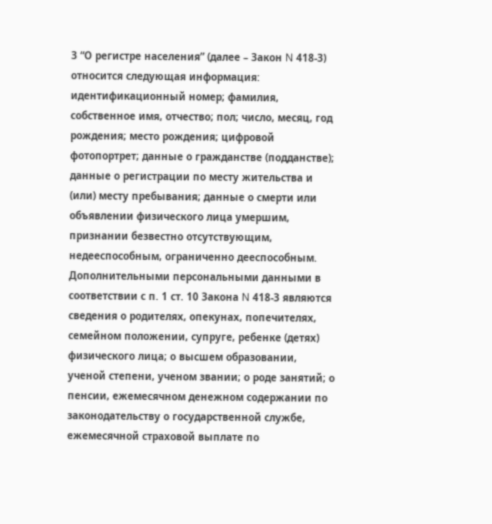З “О регистре населения” (далее – Закон N 418-З) относится следующая информация: идентификационный номер; фамилия, собственное имя, отчество; пол; число, месяц, год рождения; место рождения; цифровой фотопортрет; данные о гражданстве (подданстве); данные о регистрации по месту жительства и (или) месту пребывания; данные о смерти или объявлении физического лица умершим, признании безвестно отсутствующим, недееспособным, ограниченно дееспособным.
Дополнительными персональными данными в соответствии с п. 1 ст. 10 Закона N 418-З являются сведения о родителях, опекунах, попечителях, семейном положении, супруге, ребенке (детях) физического лица; о высшем образовании, ученой степени, ученом звании; о роде занятий; о пенсии, ежемесячном денежном содержании по законодательству о государственной службе, ежемесячной страховой выплате по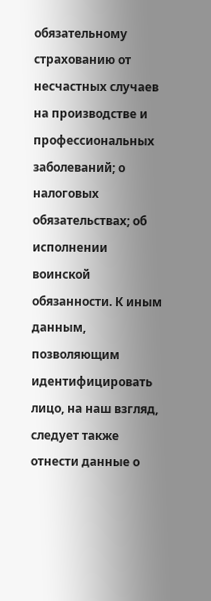обязательному страхованию от несчастных случаев на производстве и профессиональных заболеваний; о налоговых обязательствах; об исполнении воинской обязанности. К иным данным, позволяющим идентифицировать лицо, на наш взгляд, следует также отнести данные о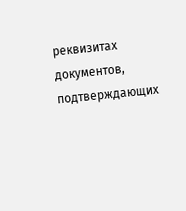реквизитах документов, подтверждающих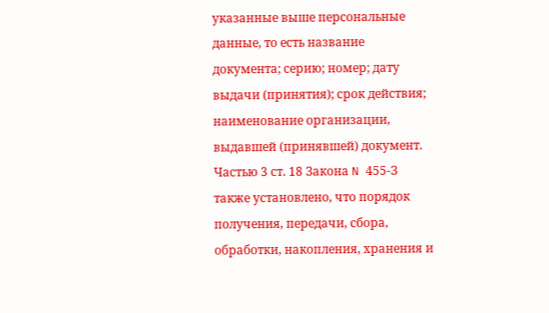указанные выше персональные данные, то есть название документа; серию; номер; дату выдачи (принятия); срок действия; наименование организации, выдавшей (принявшей) документ.
Частью 3 ст. 18 Закона N 455-З также установлено, что порядок получения, передачи, сбора, обработки, накопления, хранения и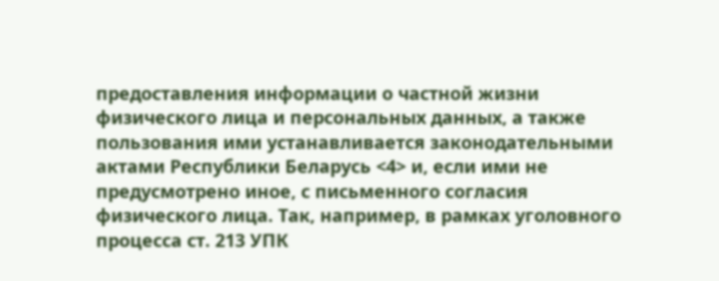предоставления информации о частной жизни физического лица и персональных данных, а также пользования ими устанавливается законодательными актами Республики Беларусь <4> и, если ими не предусмотрено иное, с письменного согласия физического лица. Так, например, в рамках уголовного процесса ст. 213 УПК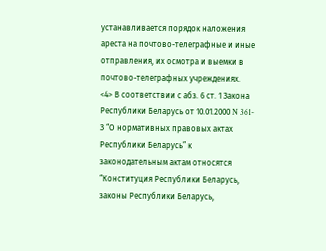устанавливается порядок наложения ареста на почтово-телеграфные и иные отправления, их осмотра и выемки в почтово-телеграфных учреждениях.
<4> В соответствии с абз. 6 ст. 1 Закона Республики Беларусь от 10.01.2000 N 361-З “О нормативных правовых актах Республики Беларусь” к законодательным актам относятся “Конституция Республики Беларусь, законы Республики Беларусь,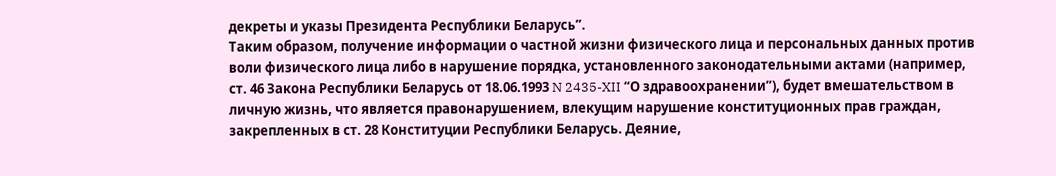декреты и указы Президента Республики Беларусь”.
Таким образом, получение информации о частной жизни физического лица и персональных данных против воли физического лица либо в нарушение порядка, установленного законодательными актами (например, ст. 46 Закона Республики Беларусь от 18.06.1993 N 2435-XII “О здравоохранении”), будет вмешательством в личную жизнь, что является правонарушением, влекущим нарушение конституционных прав граждан, закрепленных в ст. 28 Конституции Республики Беларусь. Деяние,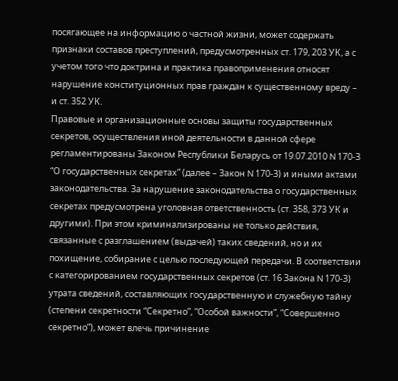посягающее на информацию о частной жизни, может содержать признаки составов преступлений, предусмотренных ст. 179, 203 УК, а с учетом того что доктрина и практика правоприменения относят нарушение конституционных прав граждан к существенному вреду – и ст. 352 УК.
Правовые и организационные основы защиты государственных секретов, осуществления иной деятельности в данной сфере регламентированы Законом Республики Беларусь от 19.07.2010 N 170-З “О государственных секретах” (далее – Закон N 170-З) и иными актами законодательства. За нарушение законодательства о государственных секретах предусмотрена уголовная ответственность (ст. 358, 373 УК и другими). При этом криминализированы не только действия, связанные с разглашением (выдачей) таких сведений, но и их похищение, собирание с целью последующей передачи. В соответствии с категорированием государственных секретов (ст. 16 Закона N 170-З) утрата сведений, составляющих государственную и служебную тайну (степени секретности “Секретно”, “Особой важности”, “Совершенно секретно”), может влечь причинение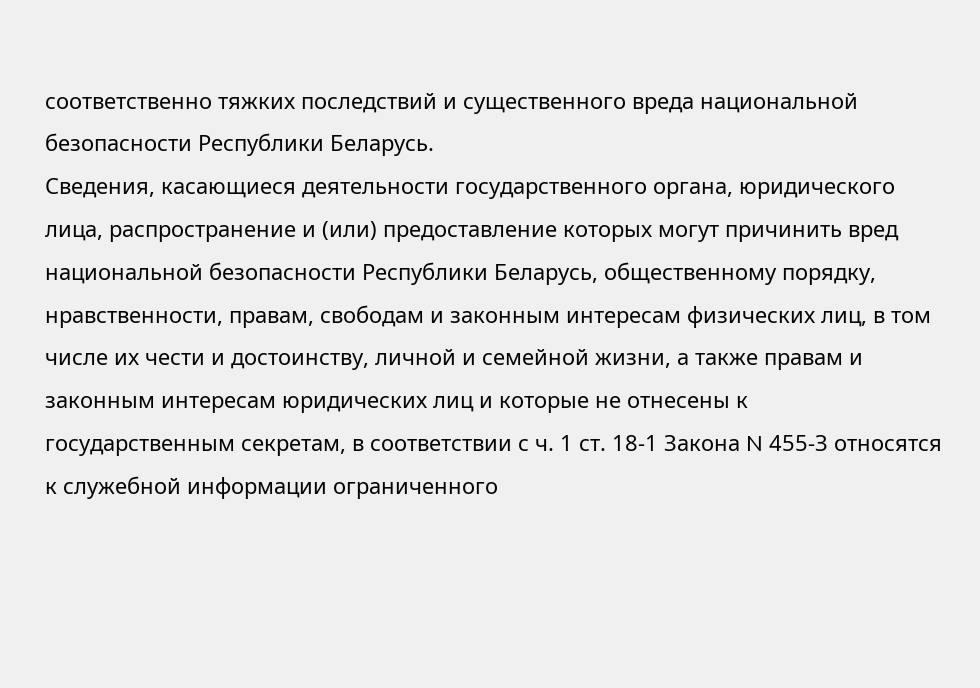соответственно тяжких последствий и существенного вреда национальной безопасности Республики Беларусь.
Сведения, касающиеся деятельности государственного органа, юридического лица, распространение и (или) предоставление которых могут причинить вред национальной безопасности Республики Беларусь, общественному порядку, нравственности, правам, свободам и законным интересам физических лиц, в том числе их чести и достоинству, личной и семейной жизни, а также правам и законным интересам юридических лиц и которые не отнесены к государственным секретам, в соответствии с ч. 1 ст. 18-1 Закона N 455-З относятся к служебной информации ограниченного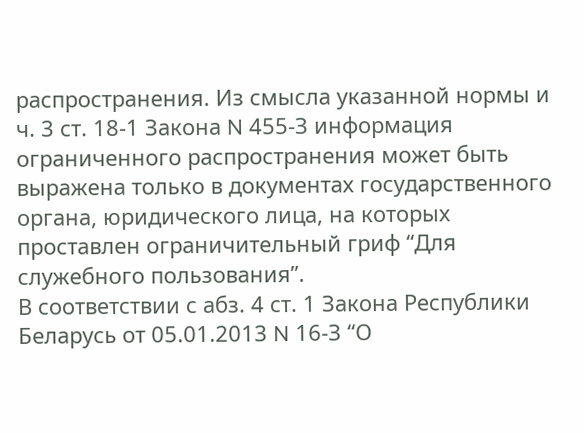распространения. Из смысла указанной нормы и ч. 3 ст. 18-1 Закона N 455-З информация ограниченного распространения может быть выражена только в документах государственного органа, юридического лица, на которых проставлен ограничительный гриф “Для служебного пользования”.
В соответствии с абз. 4 ст. 1 Закона Республики Беларусь от 05.01.2013 N 16-З “О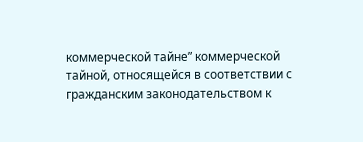коммерческой тайне” коммерческой тайной, относящейся в соответствии с гражданским законодательством к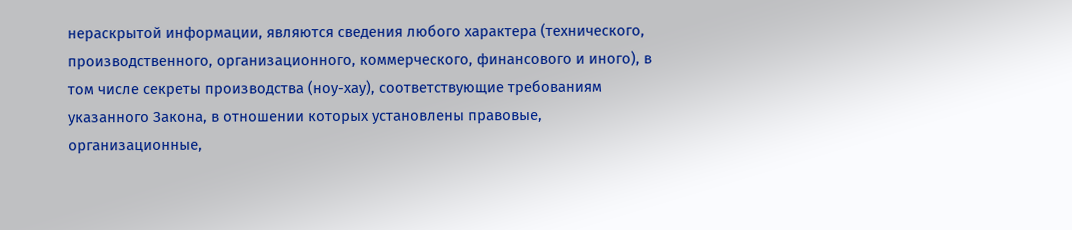нераскрытой информации, являются сведения любого характера (технического, производственного, организационного, коммерческого, финансового и иного), в том числе секреты производства (ноу-хау), соответствующие требованиям указанного Закона, в отношении которых установлены правовые, организационные,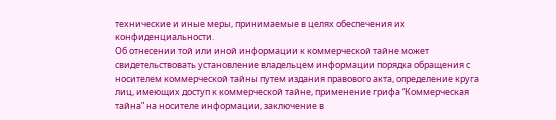технические и иные меры, принимаемые в целях обеспечения их конфиденциальности.
Об отнесении той или иной информации к коммерческой тайне может свидетельствовать установление владельцем информации порядка обращения с носителем коммерческой тайны путем издания правового акта, определение круга лиц, имеющих доступ к коммерческой тайне, применение грифа “Коммерческая тайна” на носителе информации, заключение в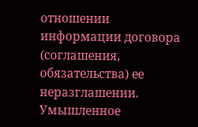отношении информации договора (соглашения, обязательства) ее неразглашении.
Умышленное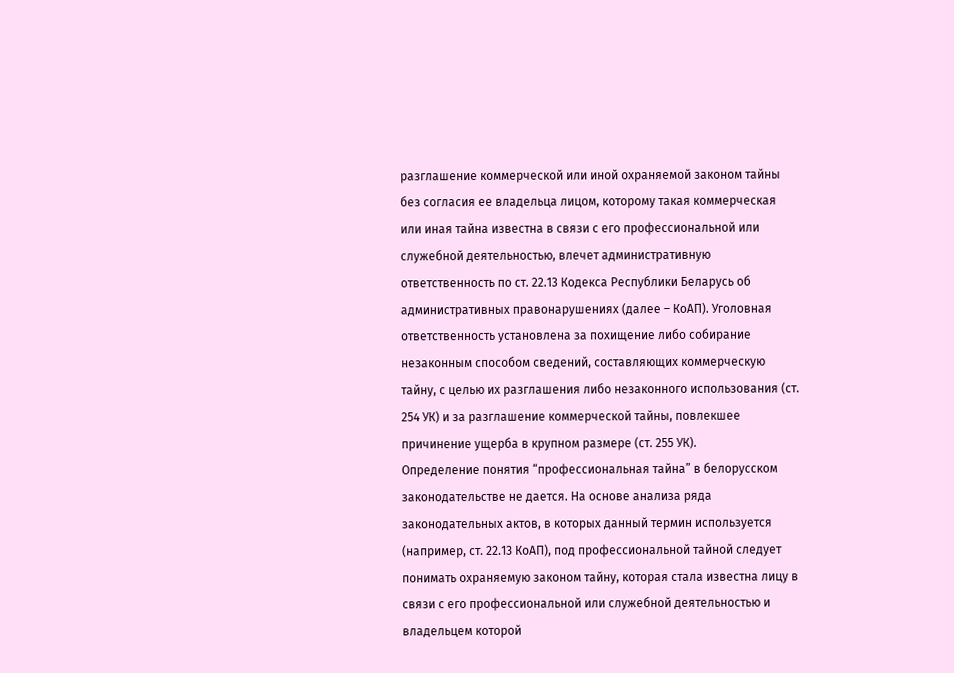разглашение коммерческой или иной охраняемой законом тайны без согласия ее владельца лицом, которому такая коммерческая или иная тайна известна в связи с его профессиональной или служебной деятельностью, влечет административную ответственность по ст. 22.13 Кодекса Республики Беларусь об административных правонарушениях (далее – КоАП). Уголовная ответственность установлена за похищение либо собирание незаконным способом сведений, составляющих коммерческую тайну, с целью их разглашения либо незаконного использования (ст. 254 УК) и за разглашение коммерческой тайны, повлекшее причинение ущерба в крупном размере (ст. 255 УК).
Определение понятия “профессиональная тайна” в белорусском законодательстве не дается. На основе анализа ряда законодательных актов, в которых данный термин используется (например, ст. 22.13 КоАП), под профессиональной тайной следует понимать охраняемую законом тайну, которая стала известна лицу в связи с его профессиональной или служебной деятельностью и владельцем которой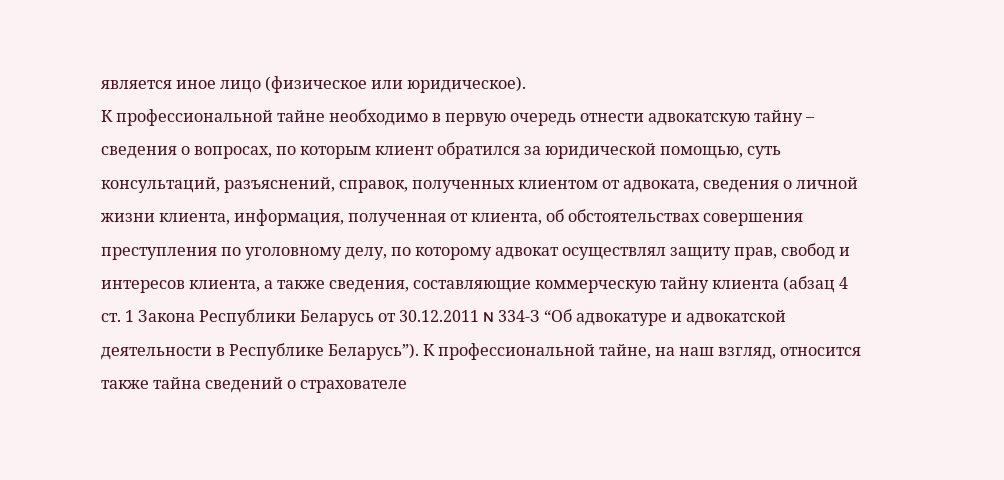является иное лицо (физическое или юридическое).
К профессиональной тайне необходимо в первую очередь отнести адвокатскую тайну – сведения о вопросах, по которым клиент обратился за юридической помощью, суть консультаций, разъяснений, справок, полученных клиентом от адвоката, сведения о личной жизни клиента, информация, полученная от клиента, об обстоятельствах совершения преступления по уголовному делу, по которому адвокат осуществлял защиту прав, свобод и интересов клиента, а также сведения, составляющие коммерческую тайну клиента (абзац 4 ст. 1 Закона Республики Беларусь от 30.12.2011 N 334-З “Об адвокатуре и адвокатской деятельности в Республике Беларусь”). К профессиональной тайне, на наш взгляд, относится также тайна сведений о страхователе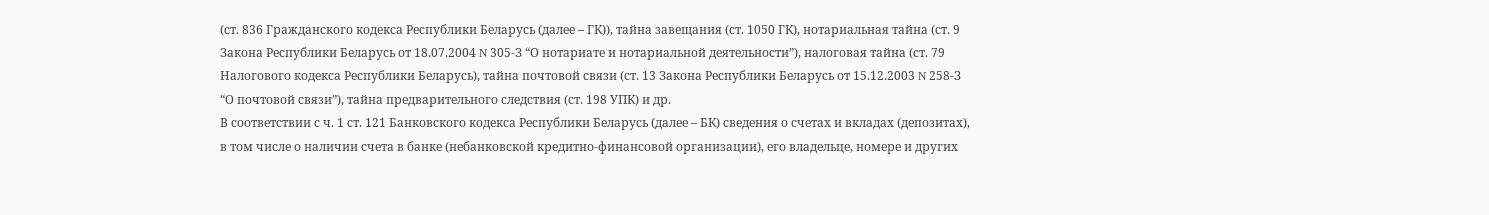(ст. 836 Гражданского кодекса Республики Беларусь (далее – ГК)), тайна завещания (ст. 1050 ГК), нотариальная тайна (ст. 9 Закона Республики Беларусь от 18.07.2004 N 305-З “О нотариате и нотариальной деятельности”), налоговая тайна (ст. 79 Налогового кодекса Республики Беларусь), тайна почтовой связи (ст. 13 Закона Республики Беларусь от 15.12.2003 N 258-З “О почтовой связи”), тайна предварительного следствия (ст. 198 УПК) и др.
В соответствии с ч. 1 ст. 121 Банковского кодекса Республики Беларусь (далее – БК) сведения о счетах и вкладах (депозитах), в том числе о наличии счета в банке (небанковской кредитно-финансовой организации), его владельце, номере и других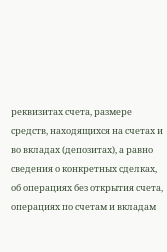реквизитах счета, размере средств, находящихся на счетах и во вкладах (депозитах), а равно сведения о конкретных сделках, об операциях без открытия счета, операциях по счетам и вкладам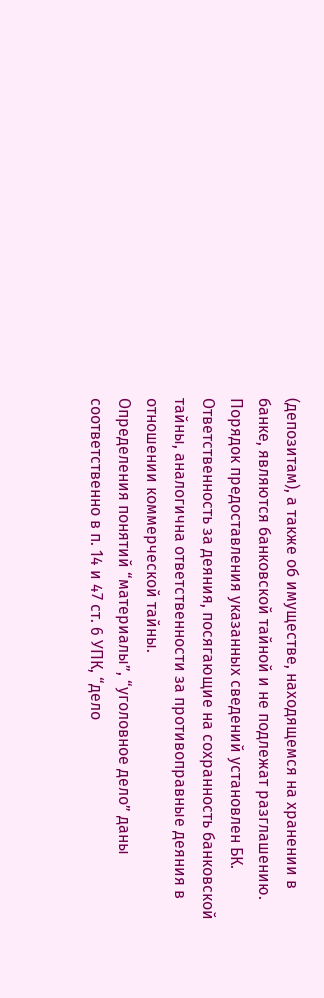(депозитам), а также об имуществе, находящемся на хранении в банке, являются банковской тайной и не подлежат разглашению. Порядок предоставления указанных сведений установлен БК. Ответственность за деяния, посягающие на сохранность банковской тайны, аналогична ответственности за противоправные деяния в отношении коммерческой тайны.
Определения понятий “материалы”, “уголовное дело” даны соответственно в п. 14 и 47 ст. 6 УПК, “дело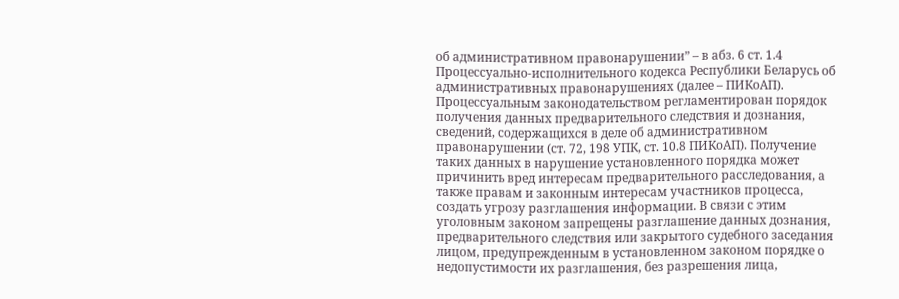об административном правонарушении” – в абз. 6 ст. 1.4 Процессуально-исполнительного кодекса Республики Беларусь об административных правонарушениях (далее – ПИКоАП). Процессуальным законодательством регламентирован порядок получения данных предварительного следствия и дознания, сведений, содержащихся в деле об административном правонарушении (ст. 72, 198 УПК, ст. 10.8 ПИКоАП). Получение таких данных в нарушение установленного порядка может причинить вред интересам предварительного расследования, а также правам и законным интересам участников процесса, создать угрозу разглашения информации. В связи с этим уголовным законом запрещены разглашение данных дознания, предварительного следствия или закрытого судебного заседания лицом, предупрежденным в установленном законом порядке о недопустимости их разглашения, без разрешения лица,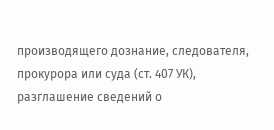производящего дознание, следователя, прокурора или суда (ст. 407 УК), разглашение сведений о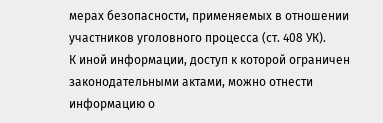мерах безопасности, применяемых в отношении участников уголовного процесса (ст. 408 УК).
К иной информации, доступ к которой ограничен законодательными актами, можно отнести информацию о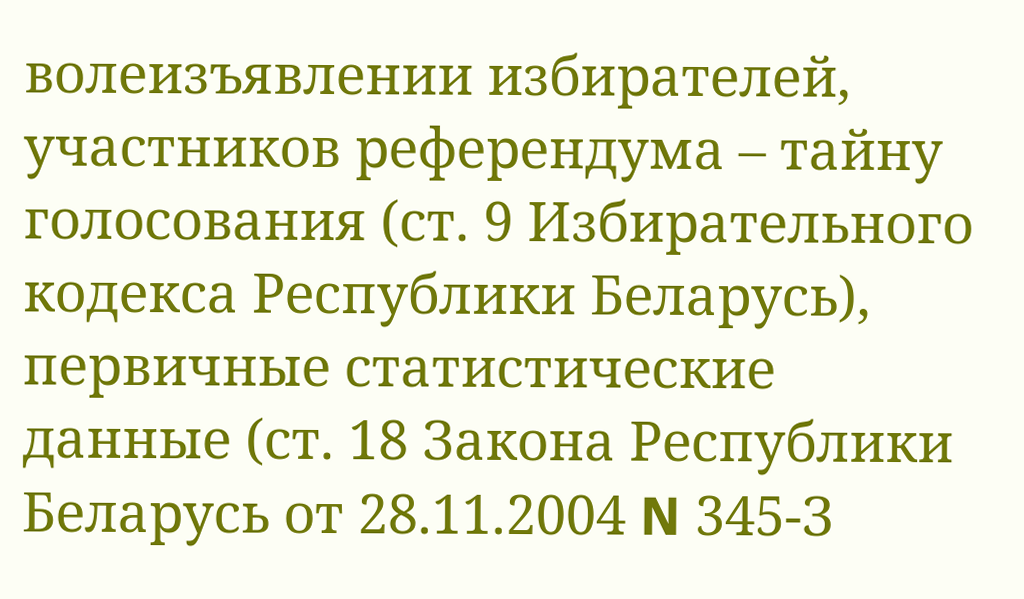волеизъявлении избирателей, участников референдума – тайну голосования (ст. 9 Избирательного кодекса Республики Беларусь), первичные статистические данные (ст. 18 Закона Республики Беларусь от 28.11.2004 N 345-З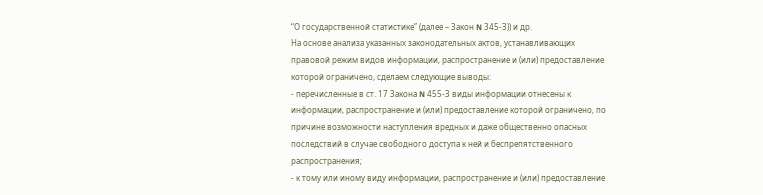“О государственной статистике” (далее – Закон N 345-З)) и др.
На основе анализа указанных законодательных актов, устанавливающих правовой режим видов информации, распространение и (или) предоставление которой ограничено, сделаем следующие выводы:
- перечисленные в ст. 17 Закона N 455-З виды информации отнесены к информации, распространение и (или) предоставление которой ограничено, по причине возможности наступления вредных и даже общественно опасных последствий в случае свободного доступа к ней и беспрепятственного распространения;
- к тому или иному виду информации, распространение и (или) предоставление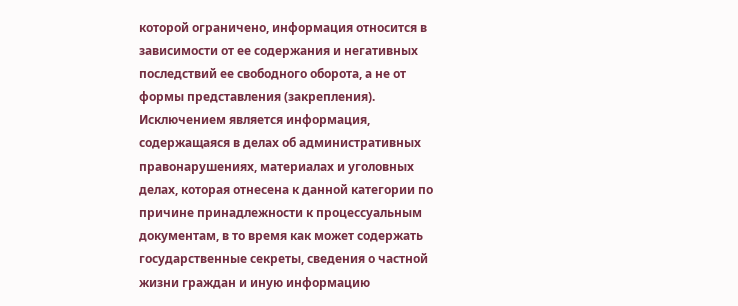которой ограничено, информация относится в зависимости от ее содержания и негативных последствий ее свободного оборота, а не от формы представления (закрепления). Исключением является информация, содержащаяся в делах об административных правонарушениях, материалах и уголовных делах, которая отнесена к данной категории по причине принадлежности к процессуальным документам, в то время как может содержать государственные секреты, сведения о частной жизни граждан и иную информацию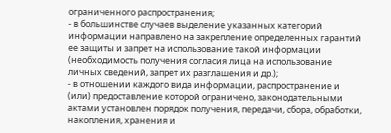ограниченного распространения;
- в большинстве случаев выделение указанных категорий информации направлено на закрепление определенных гарантий ее защиты и запрет на использование такой информации (необходимость получения согласия лица на использование личных сведений, запрет их разглашения и др.);
- в отношении каждого вида информации, распространение и (или) предоставление которой ограничено, законодательными актами установлен порядок получения, передачи, сбора, обработки, накопления, хранения и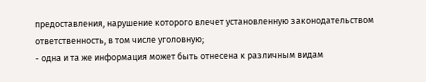предоставления, нарушение которого влечет установленную законодательством ответственность, в том числе уголовную;
- одна и та же информация может быть отнесена к различным видам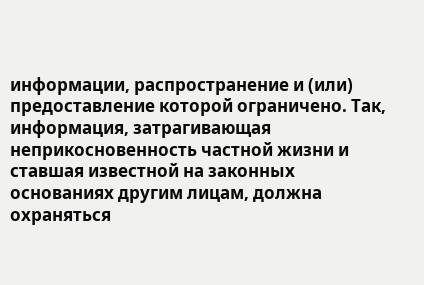информации, распространение и (или) предоставление которой ограничено. Так, информация, затрагивающая неприкосновенность частной жизни и ставшая известной на законных основаниях другим лицам, должна охраняться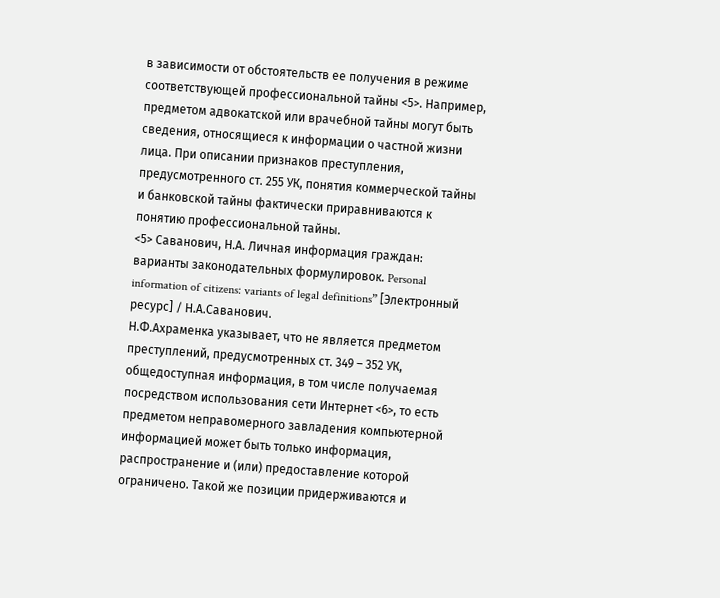в зависимости от обстоятельств ее получения в режиме соответствующей профессиональной тайны <5>. Например, предметом адвокатской или врачебной тайны могут быть сведения, относящиеся к информации о частной жизни лица. При описании признаков преступления, предусмотренного ст. 255 УК, понятия коммерческой тайны и банковской тайны фактически приравниваются к понятию профессиональной тайны.
<5> Саванович, Н.А. Личная информация граждан: варианты законодательных формулировок. Personal information of citizens: variants of legal definitions” [Электронный ресурс] / Н.А.Саванович.
Н.Ф.Ахраменка указывает, что не является предметом преступлений, предусмотренных ст. 349 – 352 УК, общедоступная информация, в том числе получаемая посредством использования сети Интернет <6>, то есть предметом неправомерного завладения компьютерной информацией может быть только информация, распространение и (или) предоставление которой ограничено. Такой же позиции придерживаются и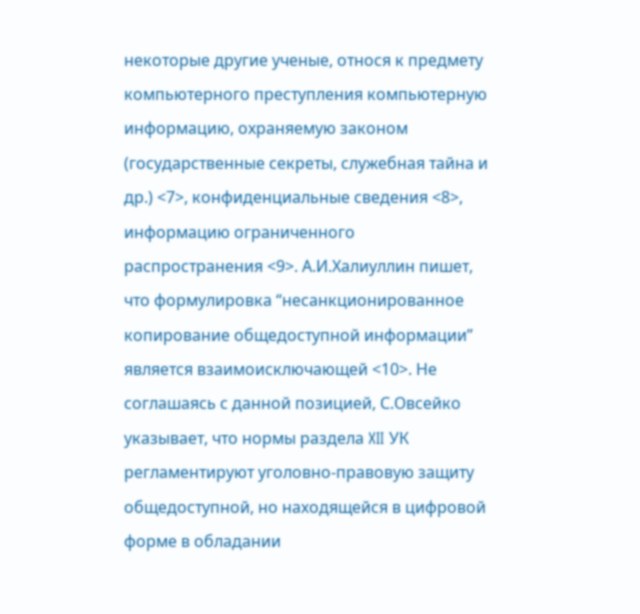некоторые другие ученые, относя к предмету компьютерного преступления компьютерную информацию, охраняемую законом (государственные секреты, служебная тайна и др.) <7>, конфиденциальные сведения <8>, информацию ограниченного распространения <9>. А.И.Халиуллин пишет, что формулировка “несанкционированное копирование общедоступной информации” является взаимоисключающей <10>. Не соглашаясь с данной позицией, С.Овсейко указывает, что нормы раздела XII УК регламентируют уголовно-правовую защиту общедоступной, но находящейся в цифровой форме в обладании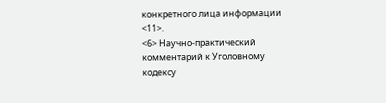конкретного лица информации <11>.
<6> Научно-практический комментарий к Уголовному кодексу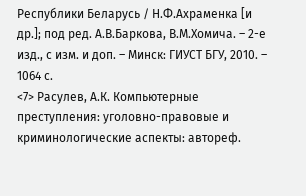Республики Беларусь / Н.Ф.Ахраменка [и др.]; под ред. А.В.Баркова, В.М.Хомича. – 2-е изд., с изм. и доп. – Минск: ГИУСТ БГУ, 2010. – 1064 с.
<7> Расулев, А.К. Компьютерные преступления: уголовно-правовые и криминологические аспекты: автореф.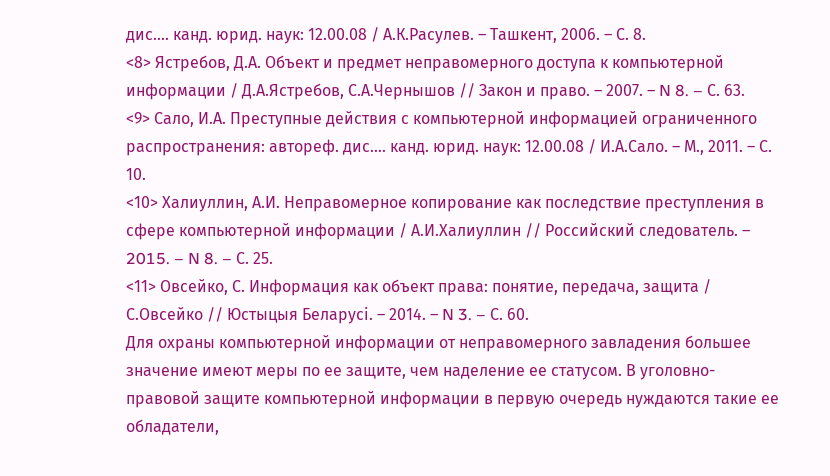дис…. канд. юрид. наук: 12.00.08 / А.К.Расулев. – Ташкент, 2006. – С. 8.
<8> Ястребов, Д.А. Объект и предмет неправомерного доступа к компьютерной информации / Д.А.Ястребов, С.А.Чернышов // Закон и право. – 2007. – N 8. – С. 63.
<9> Сало, И.А. Преступные действия с компьютерной информацией ограниченного распространения: автореф. дис…. канд. юрид. наук: 12.00.08 / И.А.Сало. – М., 2011. – С. 10.
<10> Халиуллин, А.И. Неправомерное копирование как последствие преступления в сфере компьютерной информации / А.И.Халиуллин // Российский следователь. – 2015. – N 8. – С. 25.
<11> Овсейко, С. Информация как объект права: понятие, передача, защита / С.Овсейко // Юстыцыя Беларусi. – 2014. – N 3. – С. 60.
Для охраны компьютерной информации от неправомерного завладения большее значение имеют меры по ее защите, чем наделение ее статусом. В уголовно-правовой защите компьютерной информации в первую очередь нуждаются такие ее обладатели,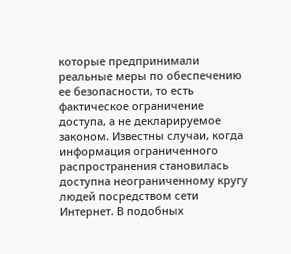которые предпринимали реальные меры по обеспечению ее безопасности, то есть фактическое ограничение доступа, а не декларируемое законом. Известны случаи, когда информация ограниченного распространения становилась доступна неограниченному кругу людей посредством сети Интернет. В подобных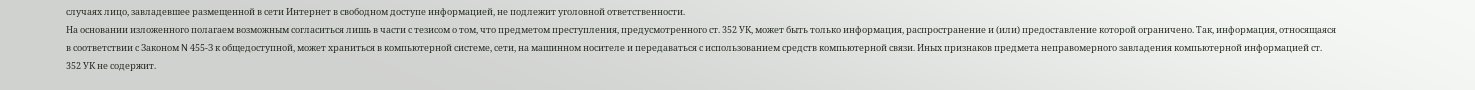случаях лицо, завладевшее размещенной в сети Интернет в свободном доступе информацией, не подлежит уголовной ответственности.
На основании изложенного полагаем возможным согласиться лишь в части с тезисом о том, что предметом преступления, предусмотренного ст. 352 УК, может быть только информация, распространение и (или) предоставление которой ограничено. Так, информация, относящаяся в соответствии с Законом N 455-З к общедоступной, может храниться в компьютерной системе, сети, на машинном носителе и передаваться с использованием средств компьютерной связи. Иных признаков предмета неправомерного завладения компьютерной информацией ст. 352 УК не содержит.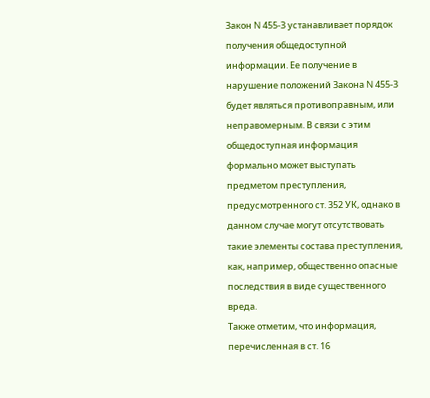Закон N 455-З устанавливает порядок получения общедоступной информации. Ее получение в нарушение положений Закона N 455-З будет являться противоправным, или неправомерным. В связи с этим общедоступная информация формально может выступать предметом преступления, предусмотренного ст. 352 УК, однако в данном случае могут отсутствовать такие элементы состава преступления, как, например, общественно опасные последствия в виде существенного вреда.
Также отметим, что информация, перечисленная в ст. 16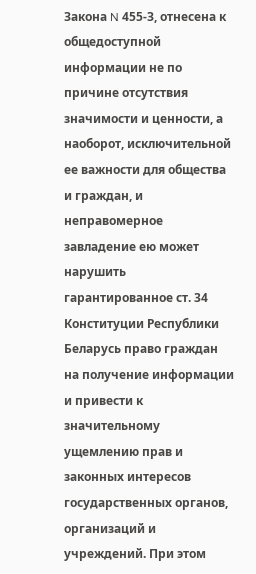Закона N 455-З, отнесена к общедоступной информации не по причине отсутствия значимости и ценности, а наоборот, исключительной ее важности для общества и граждан, и неправомерное завладение ею может нарушить гарантированное ст. 34 Конституции Республики Беларусь право граждан на получение информации и привести к значительному ущемлению прав и законных интересов государственных органов, организаций и учреждений. При этом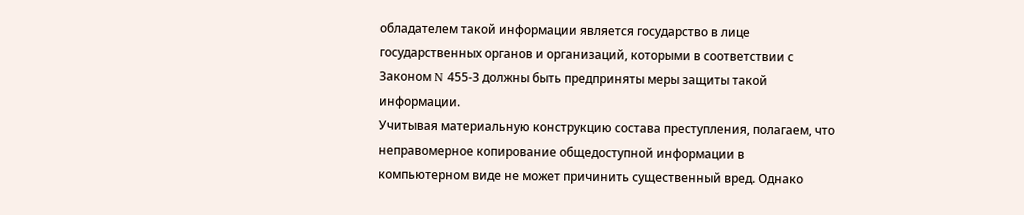обладателем такой информации является государство в лице государственных органов и организаций, которыми в соответствии с Законом N 455-З должны быть предприняты меры защиты такой информации.
Учитывая материальную конструкцию состава преступления, полагаем, что неправомерное копирование общедоступной информации в компьютерном виде не может причинить существенный вред. Однако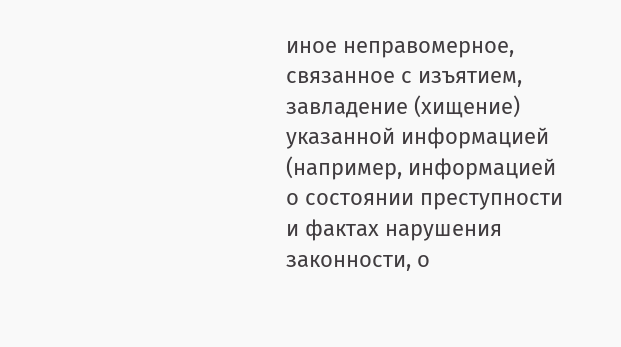иное неправомерное, связанное с изъятием, завладение (хищение) указанной информацией (например, информацией о состоянии преступности и фактах нарушения законности, о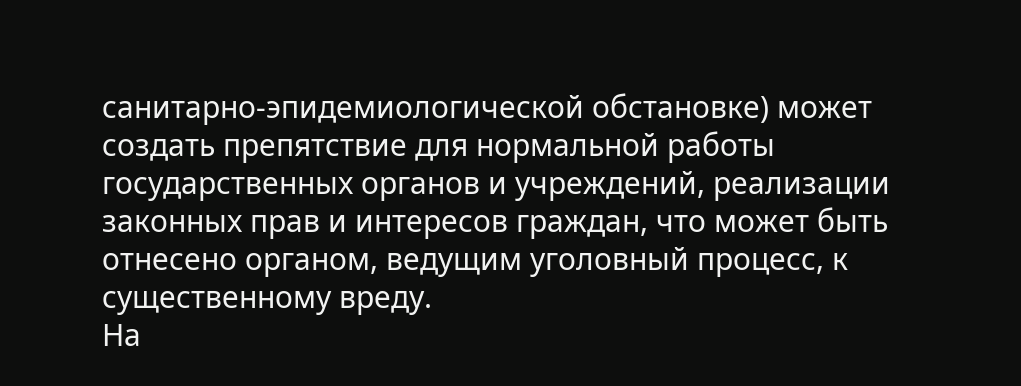санитарно-эпидемиологической обстановке) может создать препятствие для нормальной работы государственных органов и учреждений, реализации законных прав и интересов граждан, что может быть отнесено органом, ведущим уголовный процесс, к существенному вреду.
На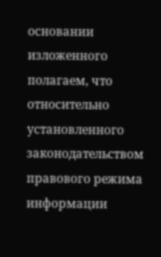основании изложенного полагаем, что относительно установленного законодательством правового режима информации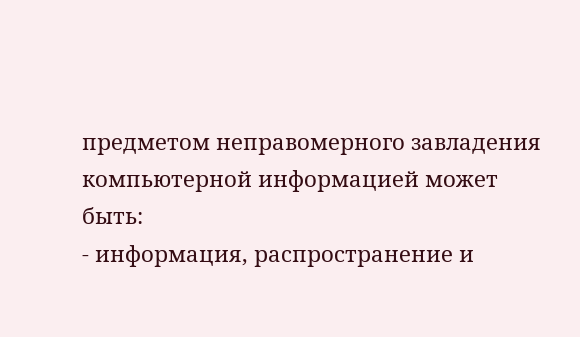предметом неправомерного завладения компьютерной информацией может быть:
- информация, распространение и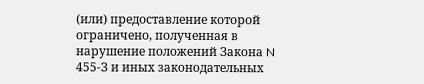(или) предоставление которой ограничено, полученная в нарушение положений Закона N 455-З и иных законодательных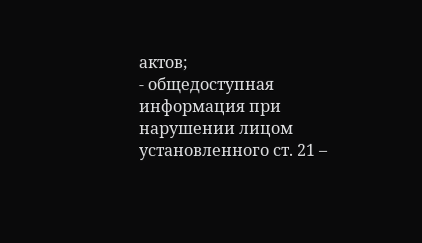актов;
- общедоступная информация при нарушении лицом установленного ст. 21 –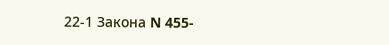22-1 Закона N 455-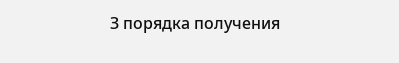З порядка получения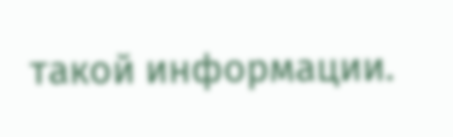такой информации.